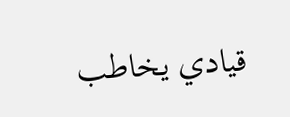قيادي يخاطب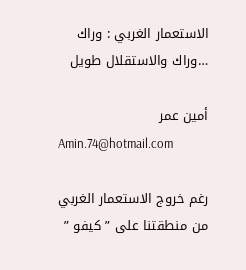الاستعمار الغربي : وراك …وراك والاستقلال طويل

أمين عمر
Amin.74@hotmail.com

رغم خروج الاستعمار الغربي من منطقتنا على ” كيفو ”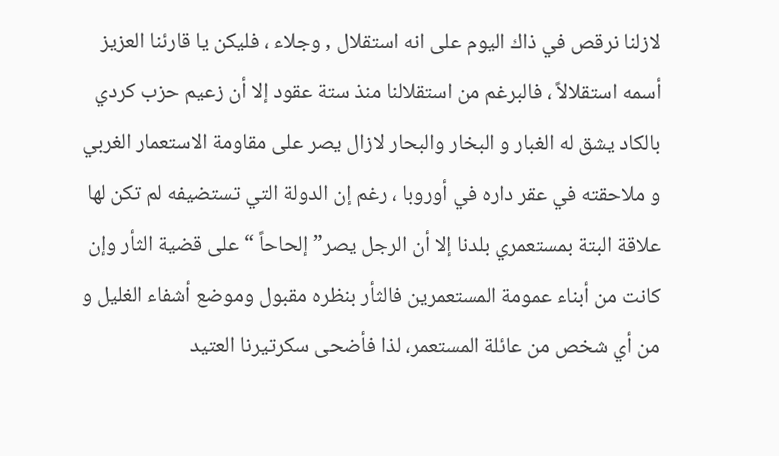لازلنا نرقص في ذاك اليوم على انه استقلال , وجلاء ، فليكن يا قارئنا العزيز أسمه استقلالاً ، فالبرغم من استقلالنا منذ ستة عقود إلا أن زعيم حزب كردي بالكاد يشق له الغبار و البخار والبحار لازال يصر على مقاومة الاستعمار الغربي و ملاحقته في عقر داره في أوروبا ، رغم إن الدولة التي تستضيفه لم تكن لها علاقة البتة بمستعمري بلدنا إلا أن الرجل يصر” إلحاحاً “على قضية الثأر وإن كانت من أبناء عمومة المستعمرين فالثأر بنظره مقبول وموضع أشفاء الغليل و من أي شخص من عائلة المستعمر، لذا فأضحى سكرتيرنا العتيد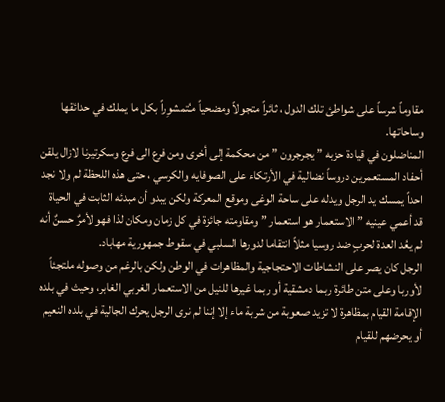مقاوماً شرساً على شواطئ تلك الدول ، ثائراً متجولاً ومضحياً مـُتمشوِراً بكل ما يملك في حدائقها وساحاتها.
المناضلون في قيادة حزبه ” يجرجرون ” من محكمة إلى أخرى ومن فرع الى فرع وسكرتيرنا لازال يلقن أحفاد المستعمرين دروساً نضالية في الأرتكاء على الصوفايه والكرسي ، حتى هذه اللحظة لم ولا نجد احداً يمسك يد الرجل ويدله على ساحة الوغى وموقع المعركة ولكن يبدو أن مبدئه الثابت في الحياة قد أعمي عينيه ” الاستعمار هو استعمار ” ومقاومته جائزة في كل زمان ومكان لذا فهو لأمرٌ حسنٌ أنه لم يعُد العدة لحربٍ ضد روسيا مثلاً انتقاما لدورها السلبي في سقوط جمهورية مهاباد.
الرجل كان يصر على النشاطات الاحتجاجية والمظاهرات في الوطن ولكن بالرغم من وصوله ملتجئاً لأوربا وعلى متن طائرة ربما دمشقية أو ربما غيرها للنيل من الاستعمار الغربي الغابر، وحيث في بلده الإقامة القيام بمظاهرة لا تزيد صعوبة من شربة ماء إلا إننا لم نرى الرجل يحرك الجالية في بلده النعيم أو يحرضهم للقيام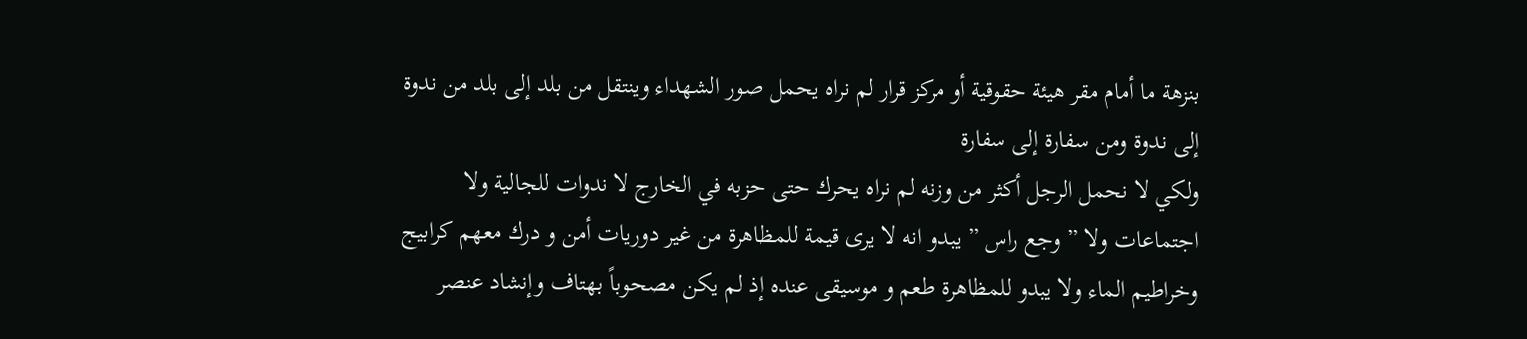بنزهة ما أمام مقر هيئة حقوقية أو مركز قرار لم نراه يحمل صور الشهداء وينتقل من بلد إلى بلد من ندوة إلى ندوة ومن سفارة إلى سفارة
ولكي لا نحمل الرجل أكثر من وزنه لم نراه يحرك حتى حزبه في الخارج لا ندوات للجالية ولا اجتماعات ولا ” وجع راس ” يبدو انه لا يرى قيمة للمظاهرة من غير دوريات أمن و درك معهم كرابيج وخراطيم الماء ولا يبدو للمظاهرة طعم و موسيقى عنده إذ لم يكن مصحوباً بهتاف وإنشاد عنصر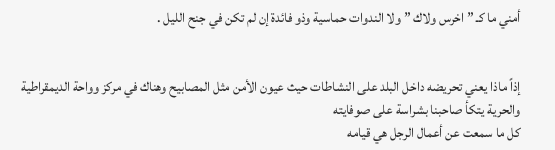أمني ما كـ ” اخرس ولاك ” ولا الندوات حماسية وذو فائدة إن لم تكن في جنح الليل .


إذاً ماذا يعني تحريضه داخل البلد على النشاطات حيث عيون الأمن مثل المصابيح وهناك في مركز وواحة الديمقراطية والحرية يتكأ صاحبنا بشراسة على صوفايته
كل ما سمعت عن أعمال الرجل هي قيامه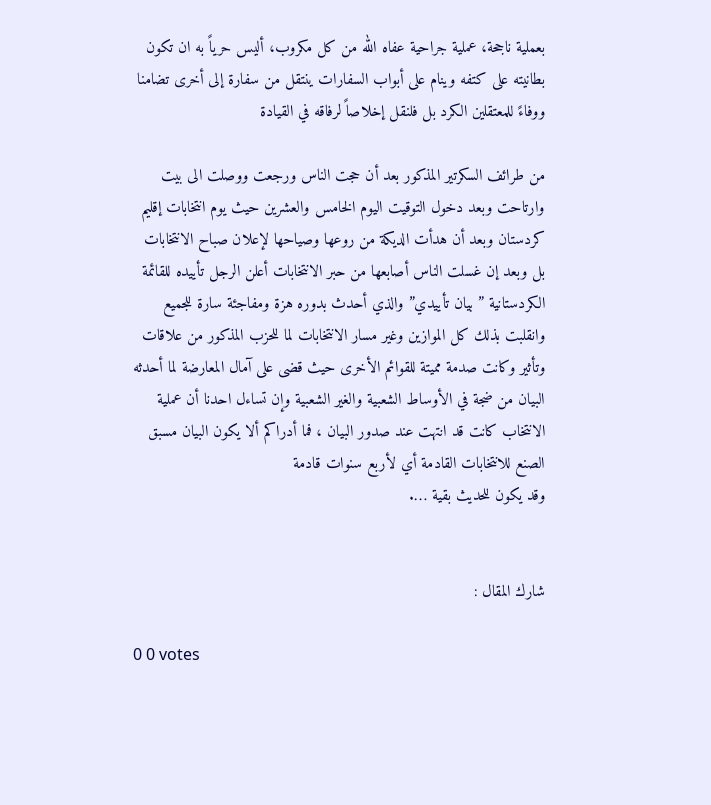بعملية ناجحة، عملية جراحية عفاه الله من كل مكروب، أليس حرياً به ان تكون بطانيته على كتفه وينام على أبواب السفارات ينتقل من سفارة إلى أخرى تضامنا ووفاءً للمعتقلين الكرد بل فلنقل إخلاصاً لرفاقه في القيادة

من طرائف السكرتير المذكور بعد أن حجت الناس ورجعت ووصلت الى بيت وارتاحت وبعد دخول التوقيت اليوم الخامس والعشرين حيث يوم انتخابات إقليم كردستان وبعد أن هدأت الديكة من روعها وصياحها لإعلان صباح الانتخابات بل وبعد إن غسلت الناس أصابعها من حبر الانتخابات أعلن الرجل تأييده للقائمة الكردستانية ” بيان تأييدي” والذي أحدث بدوره هزة ومفاجئة سارة للجميع وانقلبت بذلك كل الموازين وغير مسار الانتخابات لما للحزب المذكور من علاقات وتأثير وكانت صدمة مميتة للقوائم الأخرى حيث قضى على آمال المعارضة لما أحدثه البيان من ضجة في الأوساط الشعبية والغير الشعبية وإن تساءل احدنا أن عملية الانتخاب كانت قد انتهت عند صدور البيان ، فما أدراكم ألا يكون البيان مسبق الصنع للانتخابات القادمة أي لأربع سنوات قادمة
وقد يكون للحديث بقية ….


شارك المقال :

0 0 votes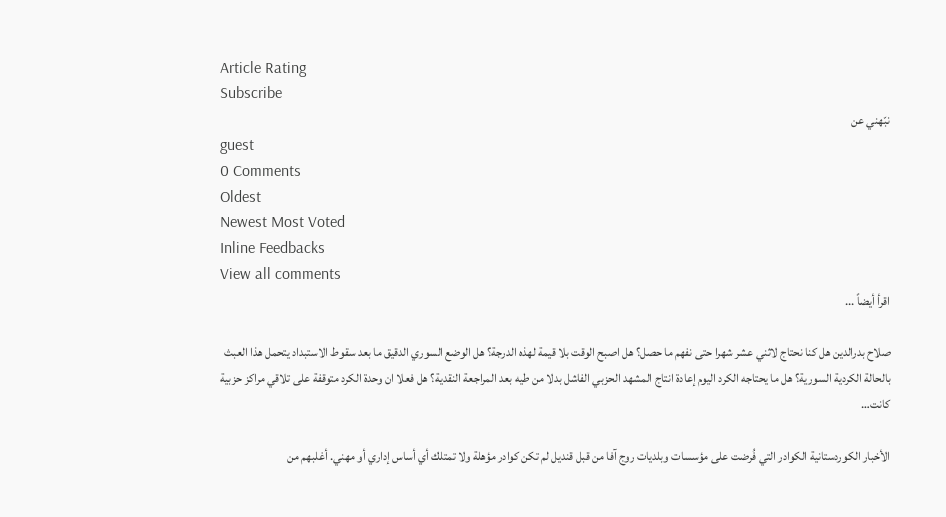Article Rating
Subscribe
نبّهني عن
guest
0 Comments
Oldest
Newest Most Voted
Inline Feedbacks
View all comments
اقرأ أيضاً ...

صلاح بدرالدين هل كنا نحتاج لاثني عشر شهرا حتى نفهم ما حصل؟ هل اصبح الوقت بلا قيمة لهذه الدرجة؟ هل الوضع السوري الدقيق ما بعد سقوط الاستبداد يتحمل هذا العبث بالحالة الكردية السورية؟ هل ما يحتاجه الكرد اليوم إعادة انتاج المشهد الحزبي الفاشل بدلا من طيه بعد المراجعة النقدية؟ هل فعلا ان وحدة الكرد متوقفة على تلاقي مراكز حزبية كانت…

الأخبار الكوردستانية الكوادر التي فُرضت على مؤسسات وبلديات روج آفا من قبل قنديل لم تكن كوادر مؤهلة ولا تمتلك أي أساس إداري أو مهني. أغلبهم من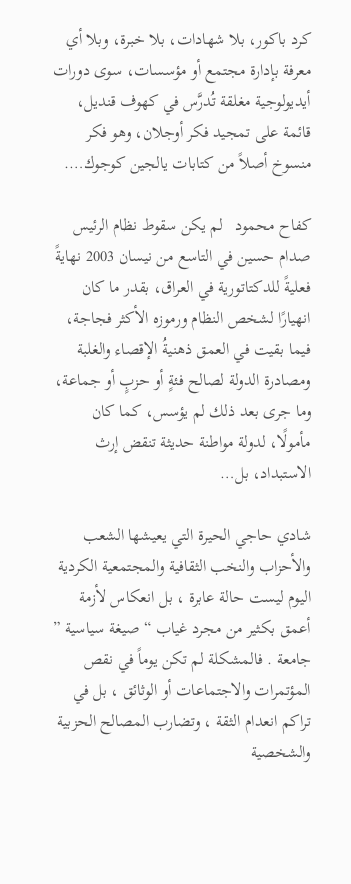كرد باكور، بلا شهادات، بلا خبرة، وبلا أي معرفة بإدارة مجتمع أو مؤسسات، سوى دورات أيديولوجية مغلقة تُدرَّس في كهوف قنديل، قائمة على تمجيد فكر أوجلان، وهو فكر منسوخ أصلاً من كتابات يالجين كوجوك….

كفاح محمود   لم يكن سقوط نظام الرئيس صدام حسين في التاسع من نيسان 2003 نهايةً فعليةً للدكتاتورية في العراق، بقدر ما كان انهيارًا لشخص النظام ورموزه الأكثر فجاجة، فيما بقيت في العمق ذهنيةُ الإقصاء والغلبة ومصادرة الدولة لصالح فئةٍ أو حزبٍ أو جماعة، وما جرى بعد ذلك لم يؤسس، كما كان مأمولًا، لدولة مواطنة حديثة تنقض إرث الاستبداد، بل…

شادي حاجي الحيرة التي يعيشها الشعب والأحزاب والنخب الثقافية والمجتمعية الكردية اليوم ليست حالة عابرة ، بل انعكاس لأزمة أعمق بكثير من مجرد غياب “ صيغة سياسية ” جامعة . فالمشكلة لم تكن يوماً في نقص المؤتمرات والاجتماعات أو الوثائق ، بل في تراكم انعدام الثقة ، وتضارب المصالح الحزبية والشخصية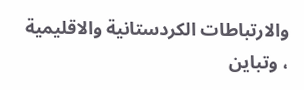والارتباطات الكردستانية والاقليمية ، وتباين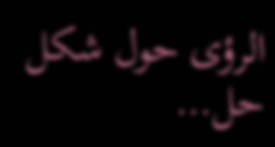الرؤى حول شكل حل…